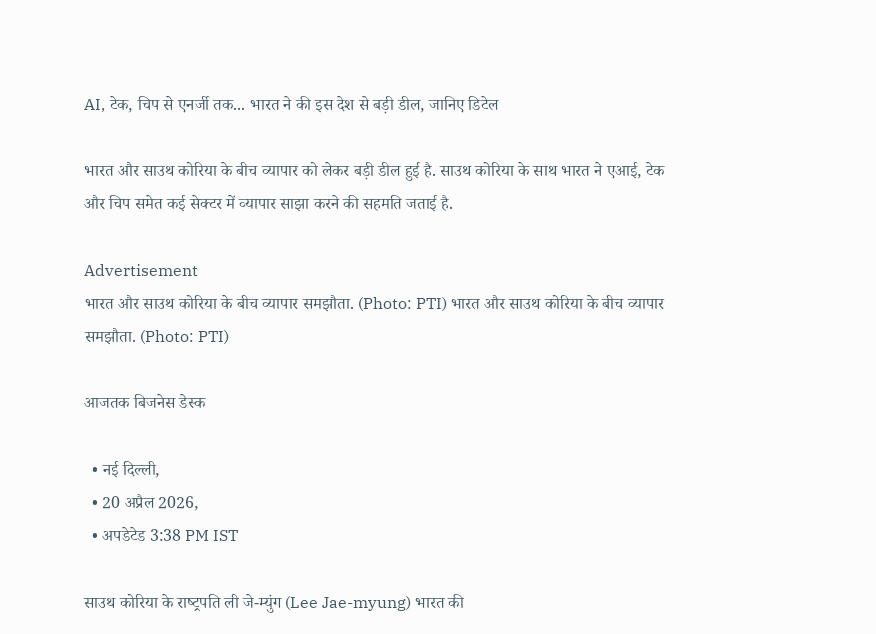AI, टेक, चिप से एनर्जी तक... भारत ने की इस देश से बड़ी डील, जानिए डिटेल

भारत और साउथ कोरिया के बीच व्‍यापार को लेकर बड़ी डील हुई है. साउथ कोरिया के साथ भारत ने एआई, टेक और चिप समेत कई सेक्‍टर में व्‍यापार साझा करने की सहमति जताई है.

Advertisement
भारत और साउथ कोरिया के बीच व्‍यापार समझौता. (Photo: PTI) भारत और साउथ कोरिया के बीच व्‍यापार समझौता. (Photo: PTI)

आजतक बिजनेस डेस्क

  • नई दिल्‍ली,
  • 20 अप्रैल 2026,
  • अपडेटेड 3:38 PM IST

साउथ कोरिया के राष्‍ट्रपति ली जे-म्युंग (Lee Jae-myung) भारत की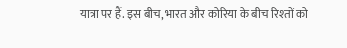यात्रा पर हैं. इस बीच, भारत और कोरिया के बीच रिश्‍तों को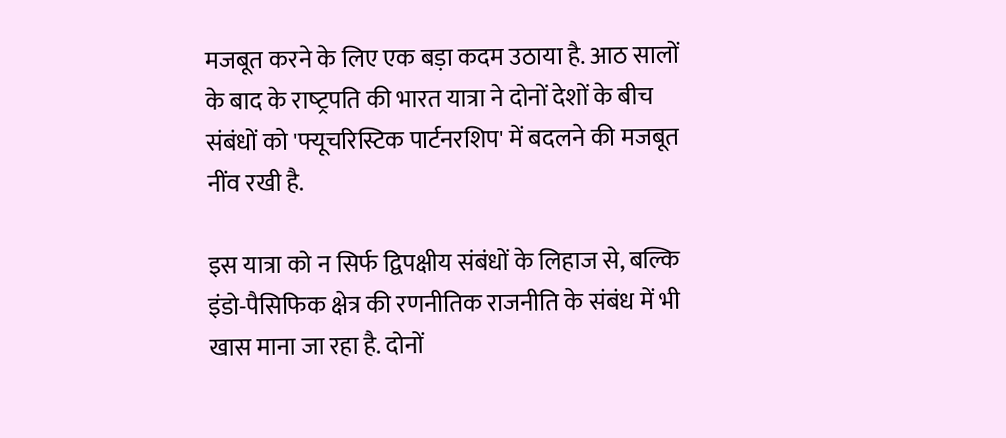मजबूत करने के लिए एक बड़ा कदम उठाया है. आठ सालों के बाद के राष्‍ट्रपति की भारत यात्रा ने दोनों देशों के बीच संबंधों को 'फ्यूचरिस्टिक पार्टनरशिप' में बदलने की मजबूत नींव रखी है.

इस यात्रा को न सिर्फ द्विपक्षीय संबंधों के लिहाज से, बल्कि इंडो-पैसिफिक क्षेत्र की रणनीतिक राजनीति के संबंध में भी खास माना जा रहा है. दोनों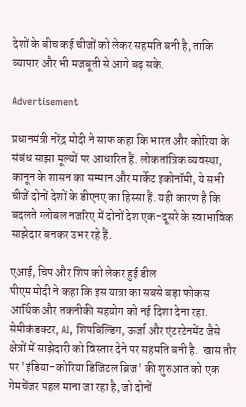देशों के बीच कई चीजों को लेकर सहमति बनी है, ताकि व्‍यापार और भी मजबूती से आगे बढ़ सके.

Advertisement

प्रधानमंत्री नरेंद्र मोदी ने साफ कहा कि भारत और कोरिया के संबंध साझा मूल्यों पर आधारित हैं. लोकतांत्रिक व्यवस्था, कानून के शासन का सम्मान और मार्केट इकोनॉमी, ये सभी चीजें दोनों देशों के डीएनए का हिस्सा हैं. यही कारण है कि बदलते ग्‍लोबल नजरिए में दोनों देश एक-दूसरे के स्वाभाविक साझेदार बनकर उभर रहे हैं.

एआई, चिप और शिप को लेकर हुई डील
पीएम मोदी ने कहा कि इस यात्रा का सबसे बड़ा फोकस आर्थिक और तकनीकी सहयोग को नई दिशा देना रहा. सेमीकंडक्टर, AI, शिपबिल्डिंग, ऊर्जा और एंटरटेनमेंट जैसे क्षेत्रों में साझेदारी को विस्तार देने पर सहमति बनी है.  खास तौर पर 'इंडिया-कोरिया डिजिटल ब्रिज' की शुरुआत को एक गेमचेंजर पहल माना जा रहा है, जो दोनों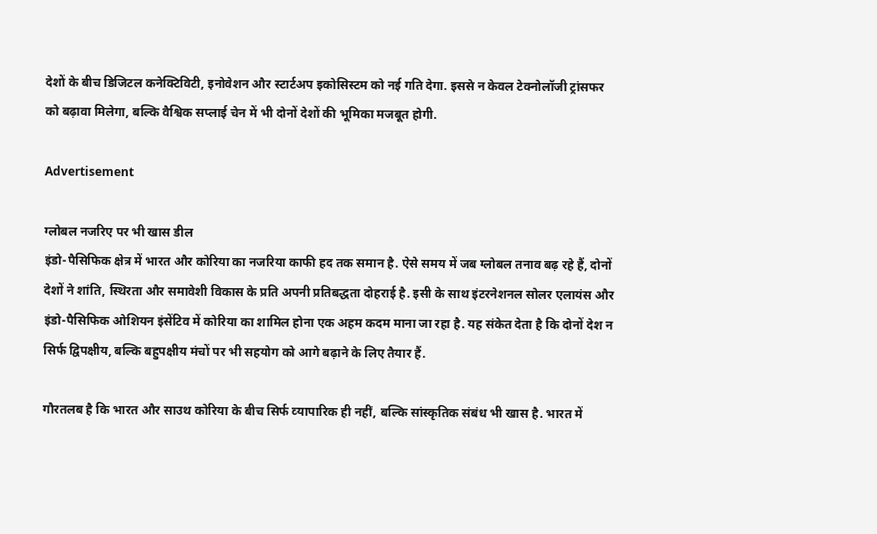देशों के बीच डिजिटल कनेक्टिविटी, इनोवेशन और स्टार्टअप इकोसिस्टम को नई गति देगा. इससे न केवल टेक्नोलॉजी ट्रांसफर को बढ़ावा मिलेगा, बल्कि वैश्विक सप्लाई चेन में भी दोनों देशों की भूमिका मजबूत होगी.

Advertisement

ग्‍लोबल नजरिए पर भी खास डील
इंडो-पैसिफिक क्षेत्र में भारत और कोरिया का नजरिया काफी हद तक समान है. ऐसे समय में जब ग्‍लोबल तनाव बढ़ रहे हैं, दोनों देशों ने शांति, स्थिरता और समावेशी विकास के प्रति अपनी प्रतिबद्धता दोहराई है. इसी के साथ इंटरनेशनल सोलर एलायंस और इंडो-पैसिफिक ओशियन इंसेंटिव में कोरिया का शामिल होना एक अहम कदम माना जा रहा है. यह संकेत देता है कि दोनों देश न सिर्फ द्विपक्षीय, बल्कि बहुपक्षीय मंचों पर भी सहयोग को आगे बढ़ाने के लिए तैयार हैं.

गौरतलब है कि भारत और साउथ कोरिया के बीच सिर्फ व्‍यापारिक ही नहीं, बल्कि सांस्‍कृतिक संबंध भी खास है. भारत में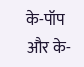के-पॉप और के-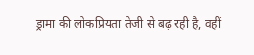ड्रामा की लोकप्रियता तेजी से बढ़ रही है, वहीं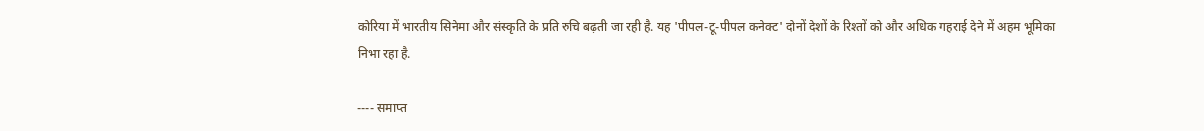कोरिया में भारतीय सिनेमा और संस्कृति के प्रति रुचि बढ़ती जा रही है. यह 'पीपल-टू-पीपल कनेक्ट' दोनों देशों के रिश्तों को और अधिक गहराई देने में अहम भूमिका निभा रहा है.

---- समाप्त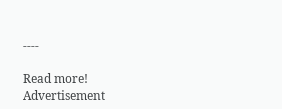----

Read more!
Advertisement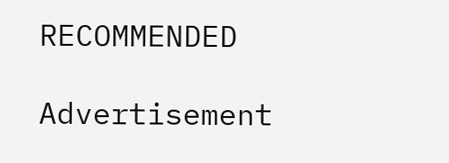RECOMMENDED

Advertisement